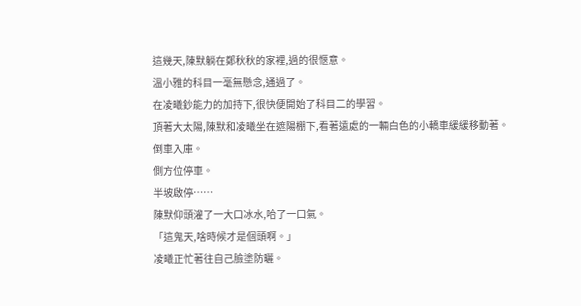這幾天,陳默躺在鄭秋秋的家裡,過的很愜意。
溫小雅的科目一毫無懸念,通過了。
在凌曦鈔能力的加持下,很快便開始了科目二的學習。
頂著大太陽,陳默和凌曦坐在遮陽棚下,看著遠處的一輛白色的小轎車緩緩移動著。
倒車入庫。
側方位停車。
半坡啟停……
陳默仰頭灌了一大口冰水,哈了一口氣。
「這鬼天,啥時候才是個頭啊。」
凌曦正忙著往自己臉塗防曬。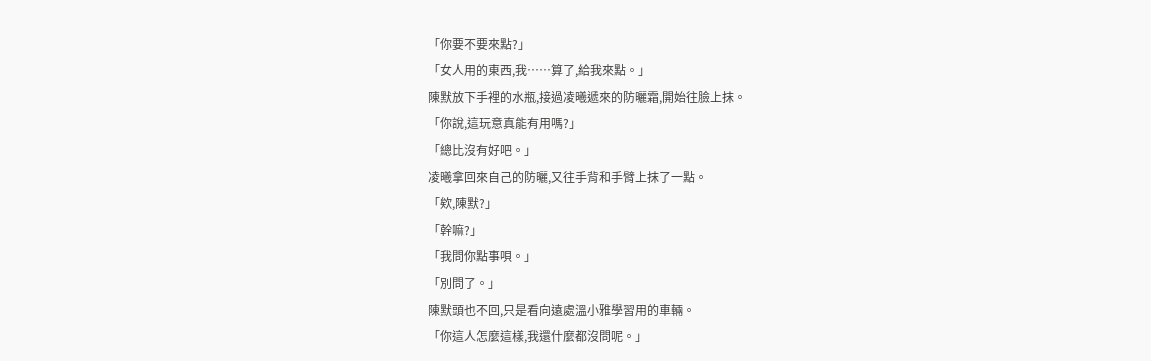「你要不要來點?」
「女人用的東西,我……算了,給我來點。」
陳默放下手裡的水瓶,接過凌曦遞來的防曬霜,開始往臉上抹。
「你說,這玩意真能有用嗎?」
「總比沒有好吧。」
凌曦拿回來自己的防曬,又往手背和手臂上抹了一點。
「欸,陳默?」
「幹嘛?」
「我問你點事唄。」
「別問了。」
陳默頭也不回,只是看向遠處溫小雅學習用的車輛。
「你這人怎麼這樣,我還什麼都沒問呢。」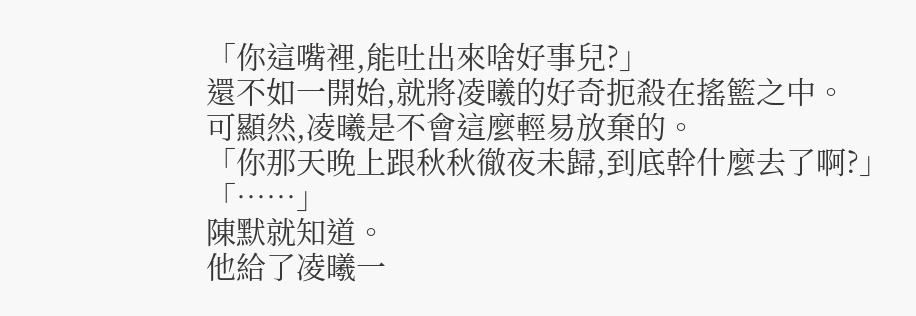「你這嘴裡,能吐出來啥好事兒?」
還不如一開始,就將凌曦的好奇扼殺在搖籃之中。
可顯然,凌曦是不會這麼輕易放棄的。
「你那天晚上跟秋秋徹夜未歸,到底幹什麼去了啊?」
「……」
陳默就知道。
他給了凌曦一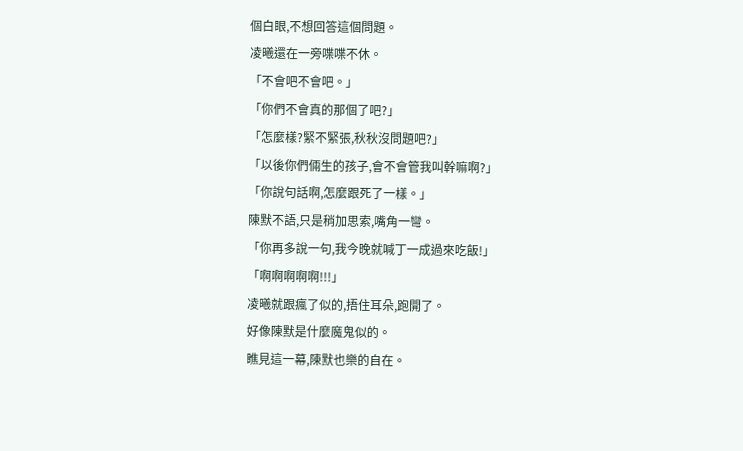個白眼,不想回答這個問題。
凌曦還在一旁喋喋不休。
「不會吧不會吧。」
「你們不會真的那個了吧?」
「怎麼樣?緊不緊張,秋秋沒問題吧?」
「以後你們倆生的孩子,會不會管我叫幹嘛啊?」
「你說句話啊,怎麼跟死了一樣。」
陳默不語,只是稍加思索,嘴角一彎。
「你再多說一句,我今晚就喊丁一成過來吃飯!」
「啊啊啊啊啊!!!」
凌曦就跟瘋了似的,捂住耳朵,跑開了。
好像陳默是什麼魔鬼似的。
瞧見這一幕,陳默也樂的自在。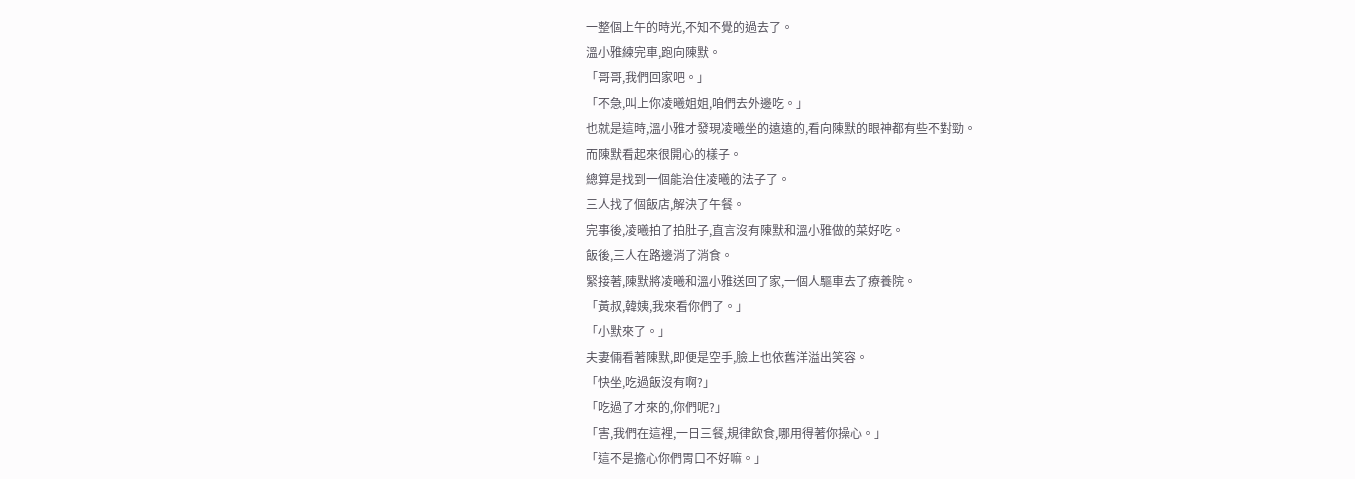一整個上午的時光,不知不覺的過去了。
溫小雅練完車,跑向陳默。
「哥哥,我們回家吧。」
「不急,叫上你凌曦姐姐,咱們去外邊吃。」
也就是這時,溫小雅才發現凌曦坐的遠遠的,看向陳默的眼神都有些不對勁。
而陳默看起來很開心的樣子。
總算是找到一個能治住凌曦的法子了。
三人找了個飯店,解決了午餐。
完事後,凌曦拍了拍肚子,直言沒有陳默和溫小雅做的菜好吃。
飯後,三人在路邊消了消食。
緊接著,陳默將凌曦和溫小雅送回了家,一個人驅車去了療養院。
「黃叔,韓姨,我來看你們了。」
「小默來了。」
夫妻倆看著陳默,即便是空手,臉上也依舊洋溢出笑容。
「快坐,吃過飯沒有啊?」
「吃過了才來的,你們呢?」
「害,我們在這裡,一日三餐,規律飲食,哪用得著你操心。」
「這不是擔心你們胃口不好嘛。」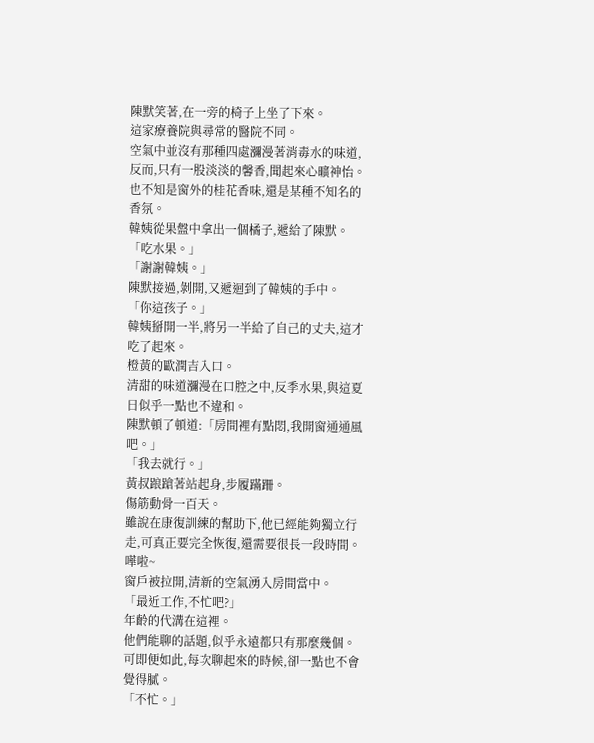陳默笑著,在一旁的椅子上坐了下來。
這家療養院與尋常的醫院不同。
空氣中並沒有那種四處瀰漫著消毒水的味道,反而,只有一股淡淡的馨香,聞起來心曠神怡。
也不知是窗外的桂花香味,還是某種不知名的香氛。
韓姨從果盤中拿出一個橘子,遞給了陳默。
「吃水果。」
「謝謝韓姨。」
陳默接過,剝開,又遞迴到了韓姨的手中。
「你這孩子。」
韓姨掰開一半,將另一半給了自己的丈夫,這才吃了起來。
橙黃的歐潤吉入口。
清甜的味道瀰漫在口腔之中,反季水果,與這夏日似乎一點也不違和。
陳默頓了頓道:「房間裡有點悶,我開窗通通風吧。」
「我去就行。」
黃叔踉蹌著站起身,步履蹣跚。
傷筋動骨一百天。
雖說在康復訓練的幫助下,他已經能夠獨立行走,可真正要完全恢復,還需要很長一段時間。
嘩啦~
窗戶被拉開,清新的空氣湧入房間當中。
「最近工作,不忙吧?」
年齡的代溝在這裡。
他們能聊的話題,似乎永遠都只有那麼幾個。
可即便如此,每次聊起來的時候,卻一點也不會覺得膩。
「不忙。」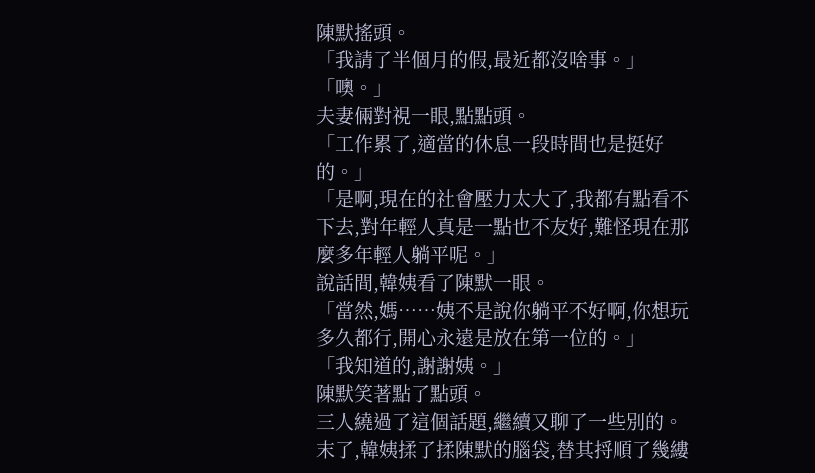陳默搖頭。
「我請了半個月的假,最近都沒啥事。」
「噢。」
夫妻倆對視一眼,點點頭。
「工作累了,適當的休息一段時間也是挺好的。」
「是啊,現在的社會壓力太大了,我都有點看不下去,對年輕人真是一點也不友好,難怪現在那麼多年輕人躺平呢。」
說話間,韓姨看了陳默一眼。
「當然,媽……姨不是說你躺平不好啊,你想玩多久都行,開心永遠是放在第一位的。」
「我知道的,謝謝姨。」
陳默笑著點了點頭。
三人繞過了這個話題,繼續又聊了一些別的。
末了,韓姨揉了揉陳默的腦袋,替其捋順了幾縷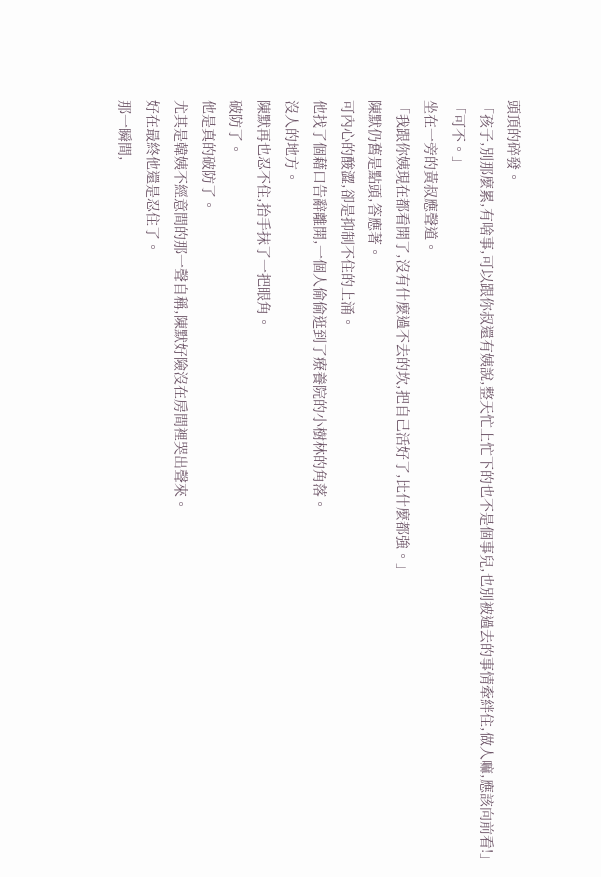頭頂的碎發。
「孩子,別那麼累,有啥事,可以跟你叔還有姨說,整天忙上忙下的也不是個事兒,也別被過去的事情牽絆住,做人嘛,應該向前看!」
「可不。」
坐在一旁的黃叔應聲道。
「我跟你姨現在都看開了,沒有什麼過不去的坎,把自己活好了,比什麼都強。」
陳默仍舊是點頭,答應著。
可內心的酸澀,卻是抑制不住的上涌。
他找了個藉口告辭離開,一個人偷偷逛到了療養院的小樹林的角落。
沒人的地方。
陳默再也忍不住,抬手抹了一把眼角。
破防了。
他是真的破防了。
尤其是韓姨不經意間的那一聲自稱,陳默好險沒在房間裡哭出聲來。
好在最終他還是忍住了。
那一瞬間,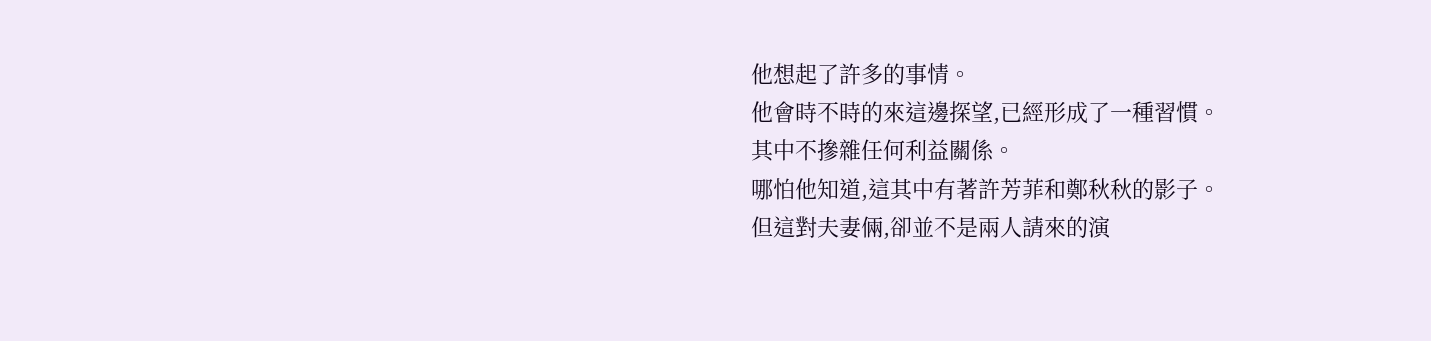他想起了許多的事情。
他會時不時的來這邊探望,已經形成了一種習慣。
其中不摻雜任何利益關係。
哪怕他知道,這其中有著許芳菲和鄭秋秋的影子。
但這對夫妻倆,卻並不是兩人請來的演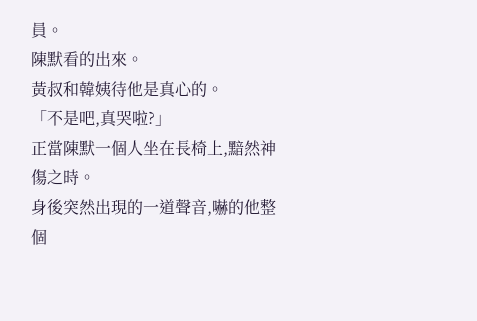員。
陳默看的出來。
黃叔和韓姨待他是真心的。
「不是吧,真哭啦?」
正當陳默一個人坐在長椅上,黯然神傷之時。
身後突然出現的一道聲音,嚇的他整個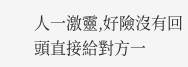人一激靈,好險沒有回頭直接給對方一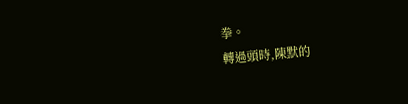拳。
轉過頭時,陳默的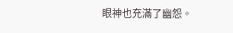眼神也充滿了幽怨。